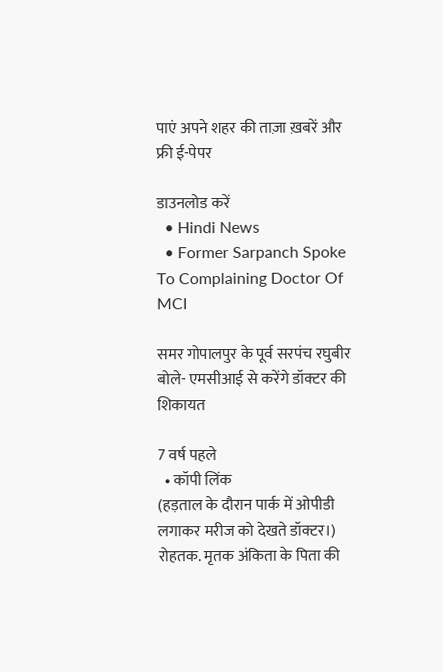पाएं अपने शहर की ताज़ा ख़बरें और फ्री ई-पेपर

डाउनलोड करें
  • Hindi News
  • Former Sarpanch Spoke To Complaining Doctor Of MCI

समर गोपालपुर के पूर्व सरपंच रघुबीर बोले- एमसीआई से करेंगे डॉक्टर की शिकायत

7 वर्ष पहले
  • कॉपी लिंक
(हड़ताल के दौरान पार्क में ओपीडी लगाकर मरीज को देखते डॉक्टर।)
रोहतक. मृतक अंकिता के पिता की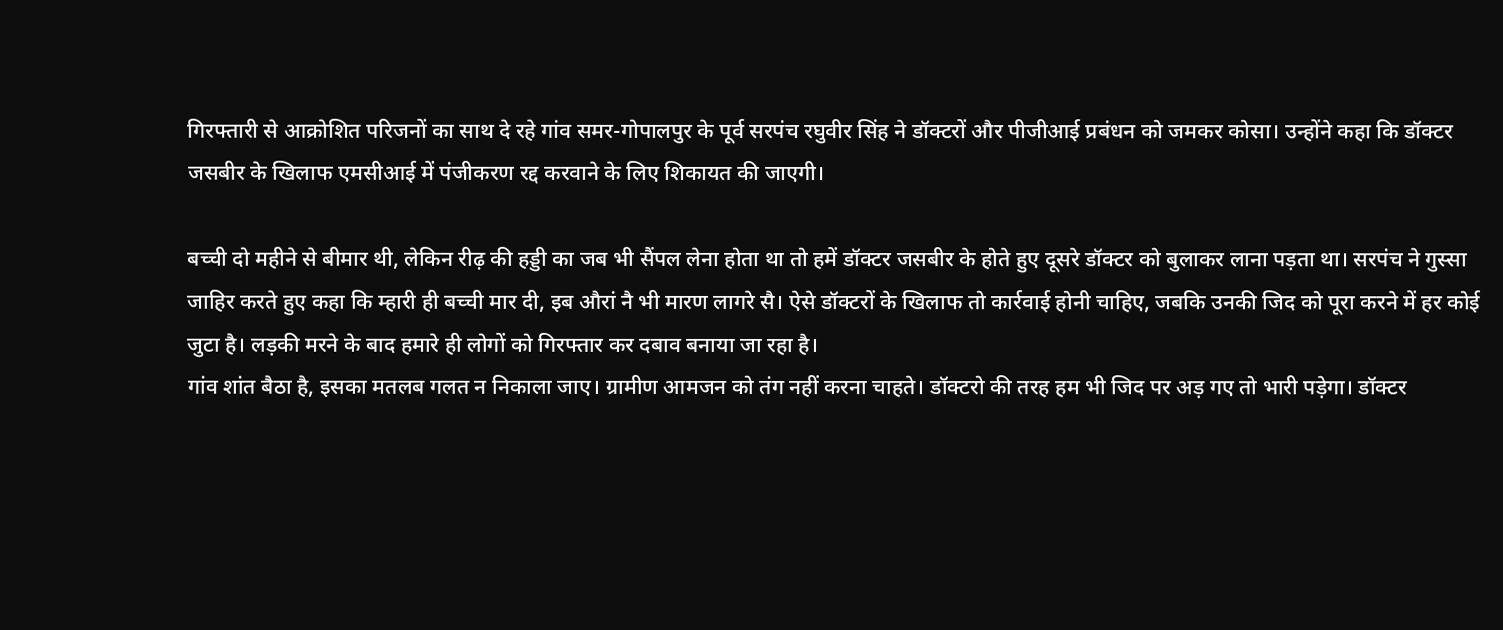गिरफ्तारी से आक्रोशित परिजनों का साथ दे रहे गांव समर-गोपालपुर के पूर्व सरपंच रघुवीर सिंह ने डॉक्टरों और पीजीआई प्रबंधन को जमकर कोसा। उन्होंने कहा कि डॉक्टर जसबीर के खिलाफ एमसीआई में पंजीकरण रद्द करवाने के लिए शिकायत की जाएगी।

बच्ची दो महीने से बीमार थी, लेकिन रीढ़ की हड्डी का जब भी सैंपल लेना होता था तो हमें डॉक्टर जसबीर के होते हुए दूसरे डॉक्टर को बुलाकर लाना पड़ता था। सरपंच ने गुस्सा जाहिर करते हुए कहा कि म्हारी ही बच्ची मार दी, इब औरां नै भी मारण लागरे सै। ऐसे डॉक्टरों के खिलाफ तो कार्रवाई होनी चाहिए, जबकि उनकी जिद को पूरा करने में हर कोई जुटा है। लड़की मरने के बाद हमारे ही लोगों को गिरफ्तार कर दबाव बनाया जा रहा है।
गांव शांत बैठा है, इसका मतलब गलत न निकाला जाए। ग्रामीण आमजन को तंग नहीं करना चाहते। डॉक्टरो की तरह हम भी जिद पर अड़ गए तो भारी पड़ेगा। डॉक्टर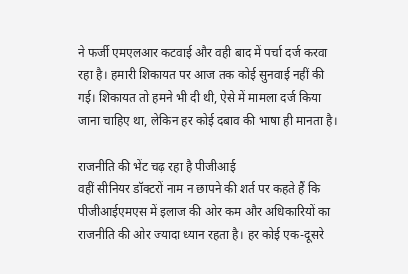ने फर्जी एमएलआर कटवाई और वही बाद में पर्चा दर्ज करवा रहा है। हमारी शिकायत पर आज तक कोई सुनवाई नहीं की गई। शिकायत तो हमने भी दी थी, ऐसे में मामला दर्ज किया जाना चाहिए था, लेकिन हर कोई दबाव की भाषा ही मानता है।

राजनीति की भेंट चढ़ रहा है पीजीआई
वहीं सीनियर डॉक्टरों नाम न छापने की शर्त पर कहते हैं कि पीजीआईएमएस में इलाज की ओर कम और अधिकारियों का राजनीति की ओर ज्यादा ध्यान रहता है। हर कोई एक-दूसरे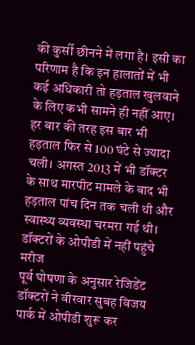की कुर्सी छीनने में लगा है। इसी का परिणाम है कि इन हालातों में भी कई अधिकारी तो हड़ताल खुलवाने के लिए कभी सामने ही नहीं आए। हर बार की तरह इस बार भी हड़ताल फिर से 100 घंटे से ज्यादा चली। अगस्त 2013 में भी डॉक्टर के साथ मारपीट मामले के बाद भी हड़ताल पांच दिन तक चली थी और स्वास्थ्य व्यवस्था चरमरा गई थी।
डॉक्टरों के ओपीडी में नहीं पहुंचे मरीज
पूर्व घोषणा के अनुसार रेजिडेंट डॉक्टरों ने वीरवार सुबह विजय पार्क में ओपीडी शुरू कर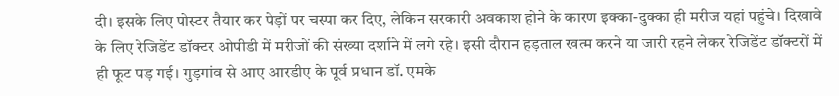दी। इसके लिए पोस्टर तैयार कर पेड़ों पर चस्पा कर दिए, लेकिन सरकारी अवकाश होने के कारण इक्का-दुक्का ही मरीज यहां पहुंचे। दिखावे के लिए रेजिडेंट डॉक्टर ओपीडी में मरीजों की संख्या दर्शाने में लगे रहे। इसी दौरान हड़ताल खत्म करने या जारी रहने लेकर रेजिडेंट डॉक्टरों में ही फूट पड़ गई। गुड़गांव से आए आरडीए के पूर्व प्रधान डॉ. एमके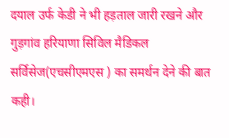दयाल उर्फ केडी ने भी हड़ताल जारी रखने और गुड़गांव हरियाणा सिविल मैडिकल सर्विसेज(एचसीएमएस ) का समर्थन देने की बात कही।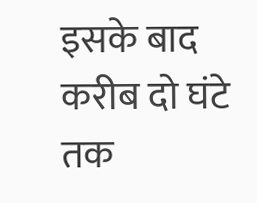इसके बाद करीब दो घंटे तक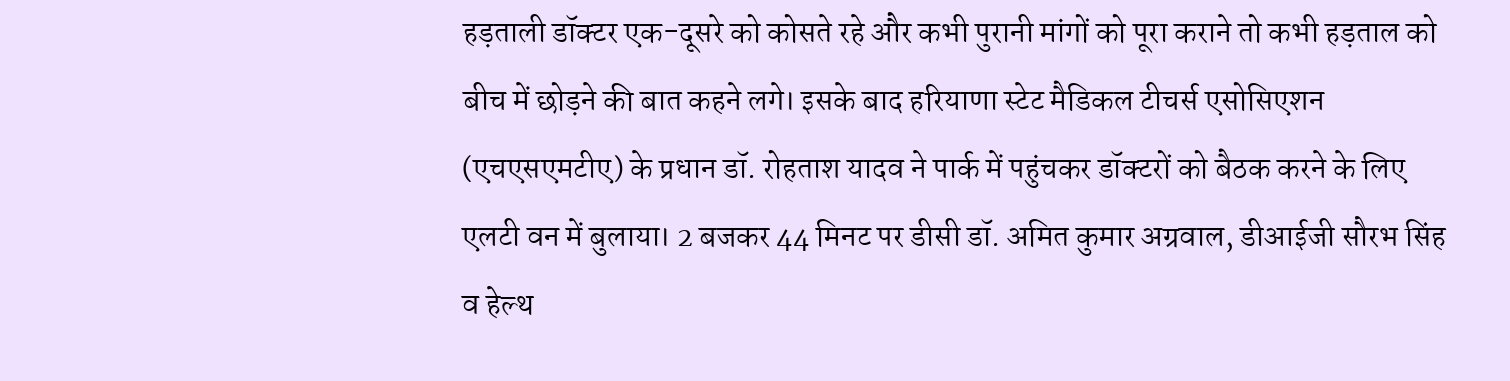हड़ताली डॉक्टर एक-दूसरे को कोसते रहे और कभी पुरानी मांगों को पूरा कराने तो कभी हड़ताल को बीच में छोड़ने की बात कहने लगे। इसके बाद हरियाणा स्टेट मैडिकल टीचर्स एसोसिएशन (एचएसएमटीए) के प्रधान डॉ. रोहताश यादव ने पार्क में पहुंचकर डॉक्टरों को बैठक करने के लिए एलटी वन में बुलाया। 2 बजकर 44 मिनट पर डीसी डॉ. अमित कुमार अग्रवाल, डीआईजी सौरभ सिंह व हेल्थ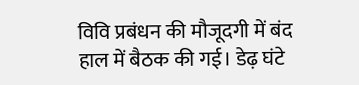विवि प्रबंधन की मौजूदगी में बंद हाल में बैठक की गई। डेढ़ घंटे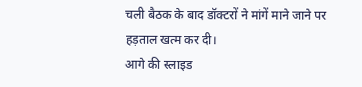चली बैठक के बाद डॉक्टरों ने मांगें माने जाने पर हड़ताल खत्म कर दी।
आगे की स्लाइड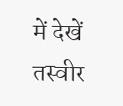में देखें तस्वीर